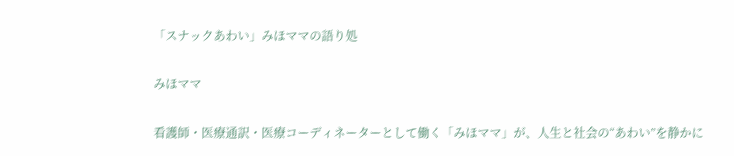「スナックあわい」みほママの語り処

みほママ

看護師・医療通訳・医療コーディネーターとして働く「みほママ」が、人生と社会の“あわい”を静かに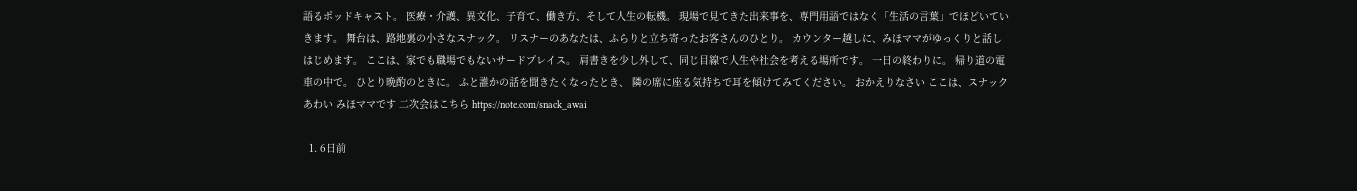語るポッドキャスト。 医療・介護、異文化、子育て、働き方、そして人生の転機。 現場で見てきた出来事を、専門用語ではなく「生活の言葉」でほどいていきます。 舞台は、路地裏の小さなスナック。 リスナーのあなたは、ふらりと立ち寄ったお客さんのひとり。 カウンター越しに、みほママがゆっくりと話しはじめます。 ここは、家でも職場でもないサードプレイス。 肩書きを少し外して、同じ目線で人生や社会を考える場所です。 一日の終わりに。 帰り道の電車の中で。 ひとり晩酌のときに。 ふと誰かの話を聞きたくなったとき、 隣の席に座る気持ちで耳を傾けてみてください。 おかえりなさい ここは、スナックあわい みほママです 二次会はこちら https://note.com/snack_awai

  1. 6日前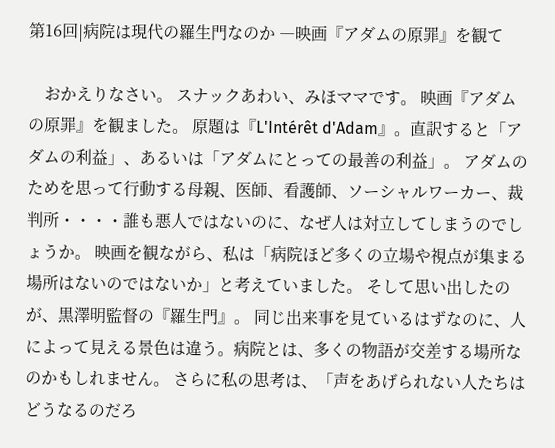第16回|病院は現代の羅生門なのか ―映画『アダムの原罪』を観て

    おかえりなさい。 スナックあわい、みほママです。 映画『アダムの原罪』を観ました。 原題は『L'Intérêt d'Adam』。直訳すると「アダムの利益」、あるいは「アダムにとっての最善の利益」。 アダムのためを思って行動する母親、医師、看護師、ソーシャルワーカー、裁判所・・・・誰も悪人ではないのに、なぜ人は対立してしまうのでしょうか。 映画を観ながら、私は「病院ほど多くの立場や視点が集まる場所はないのではないか」と考えていました。 そして思い出したのが、黒澤明監督の『羅生門』。 同じ出来事を見ているはずなのに、人によって見える景色は違う。病院とは、多くの物語が交差する場所なのかもしれません。 さらに私の思考は、「声をあげられない人たちはどうなるのだろ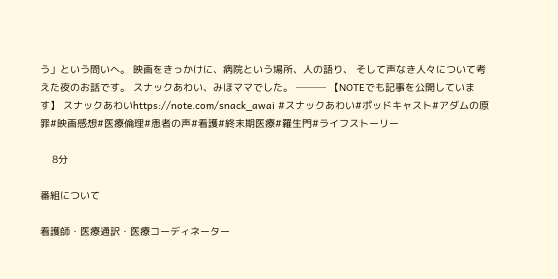う」という問いへ。 映画をきっかけに、病院という場所、人の語り、 そして声なき人々について考えた夜のお話です。 スナックあわい、みほママでした。 ─── 【NOTEでも記事を公開しています】 スナックあわいhttps://note.com/snack_awai #スナックあわい#ポッドキャスト#アダムの原罪#映画感想#医療倫理#患者の声#看護#終末期医療#羅生門#ライフストーリー

    8分

番組について

看護師・医療通訳・医療コーディネーター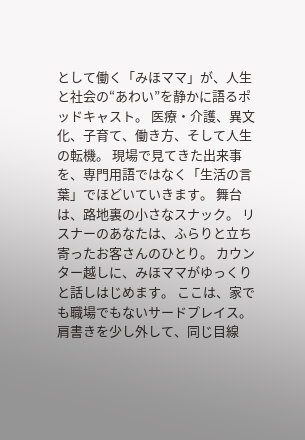として働く「みほママ」が、人生と社会の“あわい”を静かに語るポッドキャスト。 医療・介護、異文化、子育て、働き方、そして人生の転機。 現場で見てきた出来事を、専門用語ではなく「生活の言葉」でほどいていきます。 舞台は、路地裏の小さなスナック。 リスナーのあなたは、ふらりと立ち寄ったお客さんのひとり。 カウンター越しに、みほママがゆっくりと話しはじめます。 ここは、家でも職場でもないサードプレイス。 肩書きを少し外して、同じ目線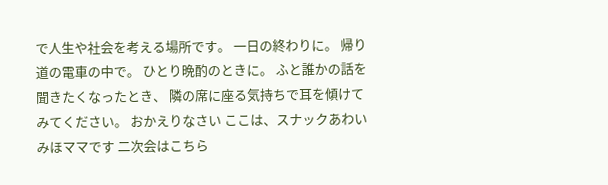で人生や社会を考える場所です。 一日の終わりに。 帰り道の電車の中で。 ひとり晩酌のときに。 ふと誰かの話を聞きたくなったとき、 隣の席に座る気持ちで耳を傾けてみてください。 おかえりなさい ここは、スナックあわい みほママです 二次会はこちら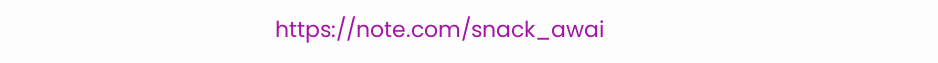https://note.com/snack_awai